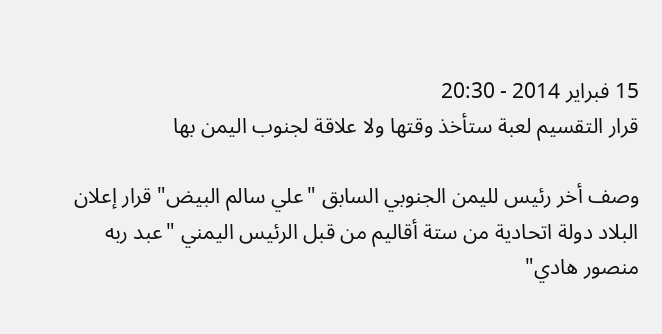15 فبراير 2014 - 20:30
قرار التقسيم لعبة ستأخذ وقتها ولا علاقة لجنوب اليمن بها

وصف أخر رئيس لليمن الجنوبي السابق "علي سالم البيض" قرار إعلان البلاد دولة اتحادية من ستة أقاليم من قبل الرئيس اليمني "عبد ربه منصور هادي"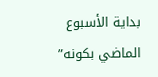بداية الأسبوع الماضي بكونه”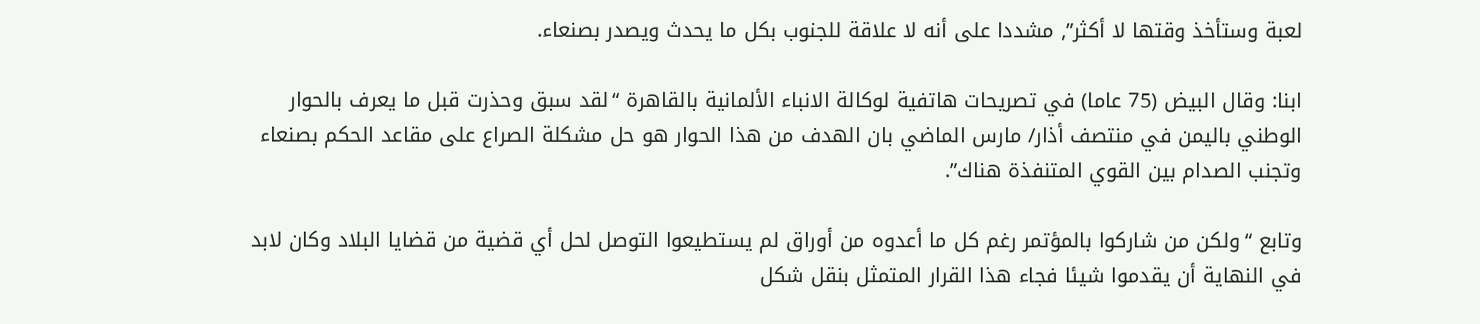لعبة وستأخذ وقتها لا أكثر”, مشددا على أنه لا علاقة للجنوب بكل ما يحدث ويصدر بصنعاء.

ابنا: وقال البيض (75 عاما) في تصريحات هاتفية لوكالة الانباء الألمانية بالقاهرة “لقد سبق وحذرت قبل ما يعرف بالحوار الوطني باليمن في منتصف أذار/ مارس الماضي بان الهدف من هذا الحوار هو حل مشكلة الصراع على مقاعد الحكم بصنعاء وتجنب الصدام بين القوي المتنفذة هناك”.

وتابع “ولكن من شاركوا بالمؤتمر رغم كل ما أعدوه من أوراق لم يستطيعوا التوصل لحل أي قضية من قضايا البلاد وكان لابد في النهاية أن يقدموا شيئا فجاء هذا القرار المتمثل بنقل شكل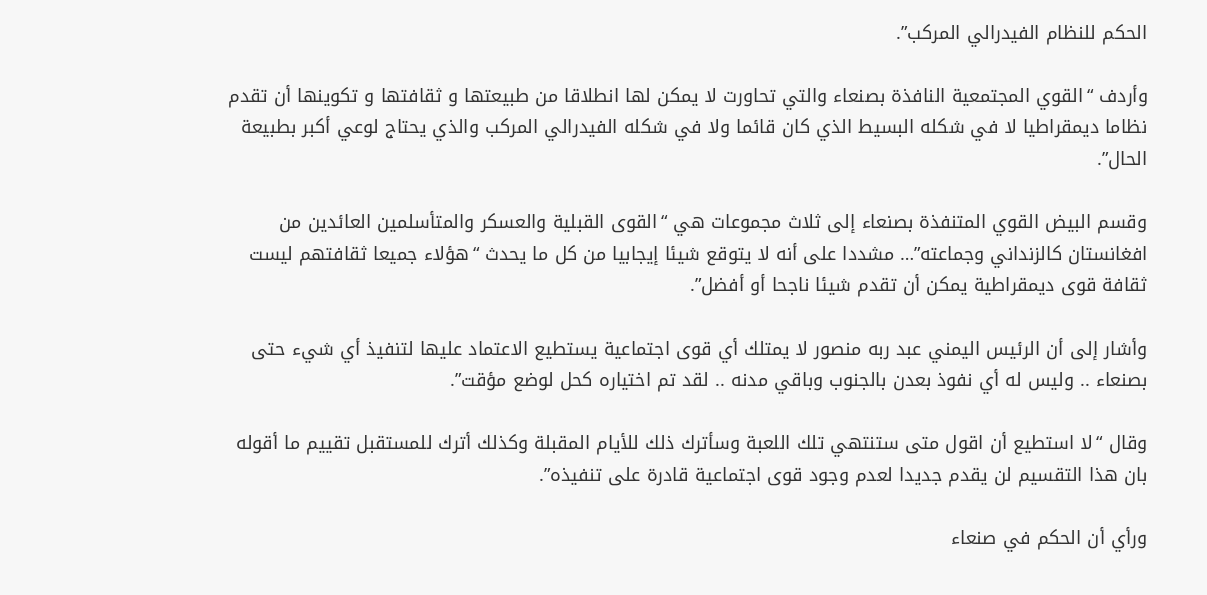الحكم للنظام الفيدرالي المركب”.

وأردف “القوي المجتمعية النافذة بصنعاء والتي تحاورت لا يمكن لها انطلاقا من طبيعتها و ثقافتها و تكوينها أن تقدم نظاما ديمقراطيا لا في شكله البسيط الذي كان قائما ولا في شكله الفيدرالي المركب والذي يحتاج لوعي أكبر بطبيعة الحال”.

وقسم البيض القوي المتنفذة بصنعاء إلى ثلاث مجموعات هي “القوى القبلية والعسكر والمتأسلمين العائدين من افغانستان كالزنداني وجماعته”… مشددا على أنه لا يتوقع شيئا إيجابيا من كل ما يحدث “هؤلاء جميعا ثقافتهم ليست ثقافة قوى ديمقراطية يمكن أن تقدم شيئا ناجحا أو أفضل”.

وأشار إلى أن الرئيس اليمني عبد ربه منصور لا يمتلك أي قوى اجتماعية يستطيع الاعتماد عليها لتنفيذ أي شيء حتى بصنعاء .. وليس له أي نفوذ بعدن بالجنوب وباقي مدنه .. لقد تم اختياره كحل لوضع مؤقت”.

وقال “لا استطيع أن اقول متى ستنتهي تلك اللعبة وسأترك ذلك للأيام المقبلة وكذلك أترك للمستقبل تقييم ما أقوله بان هذا التقسيم لن يقدم جديدا لعدم وجود قوى اجتماعية قادرة على تنفيذه”.

ورأي أن الحكم في صنعاء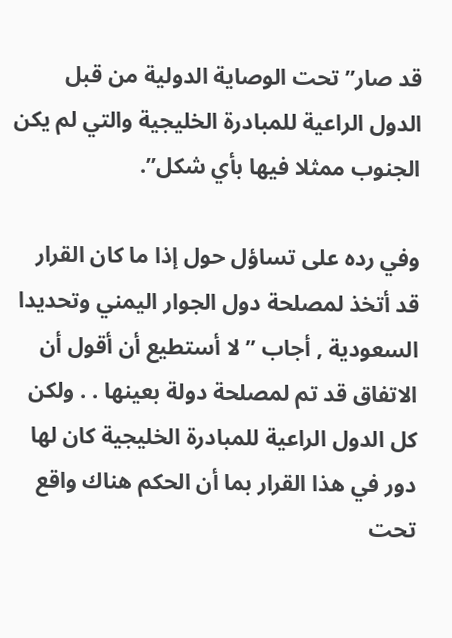قد صار” تحت الوصاية الدولية من قبل الدول الراعية للمبادرة الخليجية والتي لم يكن الجنوب ممثلا فيها بأي شكل”.

وفي رده على تساؤل حول إذا ما كان القرار قد أتخذ لمصلحة دول الجوار اليمني وتحديدا السعودية , أجاب ” لا أستطيع أن أقول أن الاتفاق قد تم لمصلحة دولة بعينها . . ولكن كل الدول الراعية للمبادرة الخليجية كان لها دور في هذا القرار بما أن الحكم هناك واقع تحت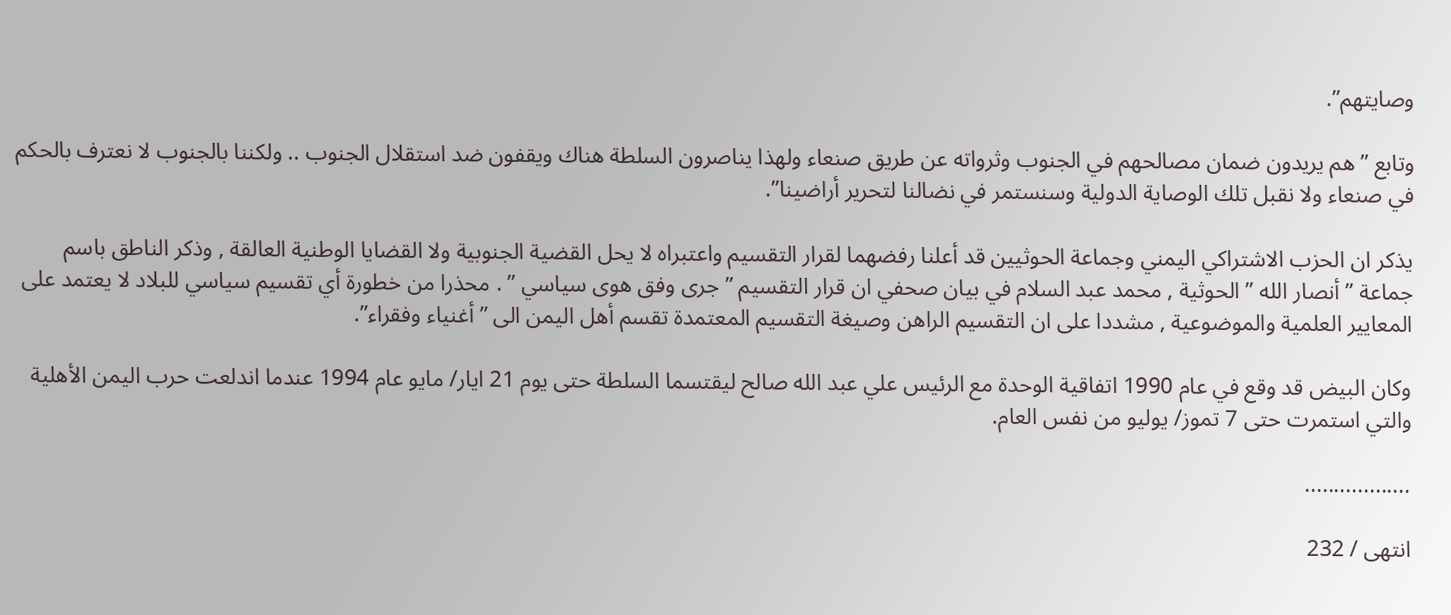وصايتهم”.

وتابع ” هم يريدون ضمان مصالحهم في الجنوب وثرواته عن طريق صنعاء ولهذا يناصرون السلطة هناك ويقفون ضد استقلال الجنوب .. ولكننا بالجنوب لا نعترف بالحكم في صنعاء ولا نقبل تلك الوصاية الدولية وسنستمر في نضالنا لتحرير أراضينا”.

يذكر ان الحزب الاشتراكي اليمني وجماعة الحوثيين قد أعلنا رفضهما لقرار التقسيم واعتبراه لا يحل القضية الجنوبية ولا القضايا الوطنية العالقة , وذكر الناطق باسم جماعة ” أنصار الله ” الحوثية , محمد عبد السلام في بيان صحفي ان قرار التقسيم ” جرى وفق هوى سياسي ” . محذرا من خطورة أي تقسيم سياسي للبلاد لا يعتمد على المعايير العلمية والموضوعية , مشددا على ان التقسيم الراهن وصيغة التقسيم المعتمدة تقسم أهل اليمن الى ” أغنياء وفقراء”.

وكان البيض قد وقع في عام 1990 اتفاقية الوحدة مع الرئيس علي عبد الله صالح ليقتسما السلطة حتى يوم 21 ايار/ مايو عام 1994 عندما اندلعت حرب اليمن الأهلية والتي استمرت حتى 7 تموز/ يوليو من نفس العام.

..................

انتهى / 232